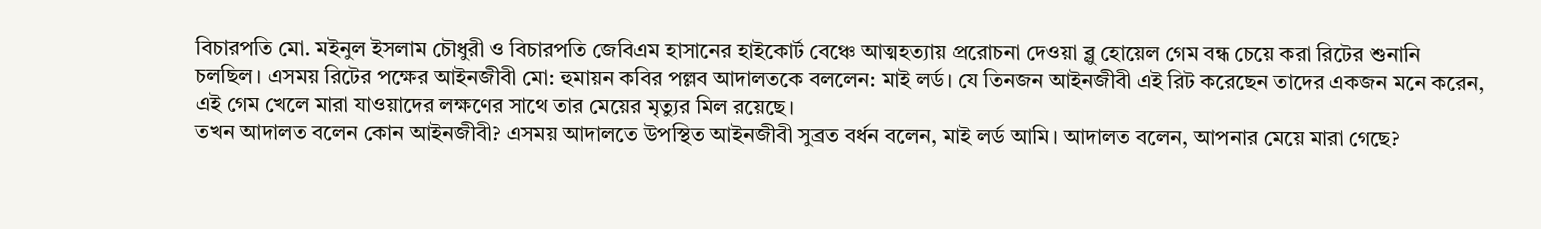বিচারপতি মো. মইনুল ইসলাম চৌধুরী ও বিচারপতি জেবিএম হাসানের হাইকোর্ট বেঞ্চে আত্মহত্যায় প্ররোচনা দেওয়া ব্লু হোয়েল গেম বন্ধ চেয়ে করা রিটের শুনানি চলছিল। এসময় রিটের পক্ষের আইনজীবী মো: হুমায়ন কবির পল্লব আদালতকে বললেন: মাই লর্ড। যে তিনজন আইনজীবী এই রিট করেছেন তাদের একজন মনে করেন, এই গেম খেলে মারা যাওয়াদের লক্ষণের সাথে তার মেয়ের মৃত্যুর মিল রয়েছে।
তখন আদালত বলেন কোন আইনজীবী? এসময় আদালতে উপস্থিত আইনজীবী সুব্রত বর্ধন বলেন, মাই লর্ড আমি। আদালত বলেন, আপনার মেয়ে মারা গেছে?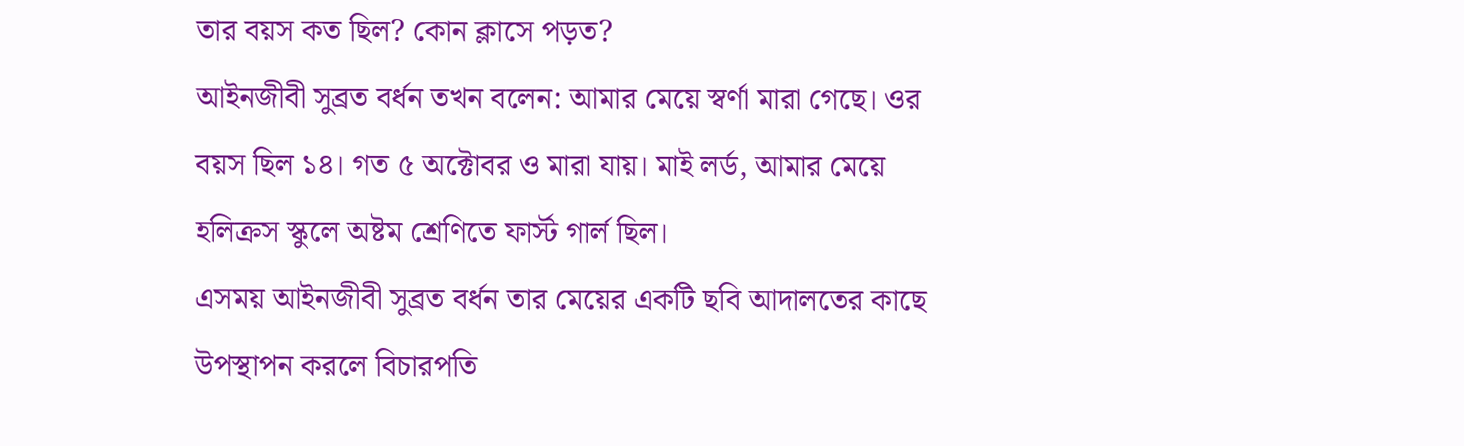তার বয়স কত ছিল? কোন ক্লাসে পড়ত?
আইনজীবী সুব্রত বর্ধন তখন বলেন: আমার মেয়ে স্বর্ণা মারা গেছে। ওর বয়স ছিল ১৪। গত ৫ অক্টোবর ও মারা যায়। মাই লর্ড, আমার মেয়ে হলিক্রস স্কুলে অষ্টম শ্রেণিতে ফার্স্ট গার্ল ছিল।
এসময় আইনজীবী সুব্রত বর্ধন তার মেয়ের একটি ছবি আদালতের কাছে উপস্থাপন করলে বিচারপতি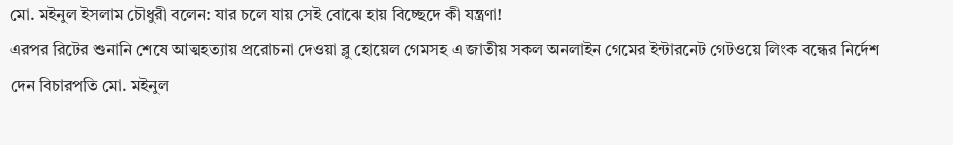মো. মইনুল ইসলাম চৌধুরী বলেন: যার চলে যায় সেই বোঝে হায় বিচ্ছেদে কী যন্ত্রণা!
এরপর রিটের শুনানি শেষে আত্মহত্যায় প্ররোচনা দেওয়া ব্লু হোয়েল গেমসহ এ জাতীয় সকল অনলাইন গেমের ইন্টারনেট গেটওয়ে লিংক বন্ধের নির্দেশ দেন বিচারপতি মো. মইনুল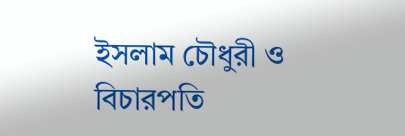ইসলাম চৌধুরী ও বিচারপতি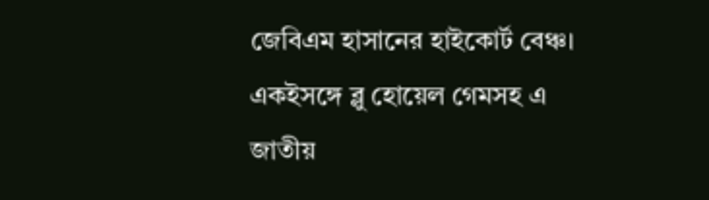জেবিএম হাসানের হাইকোর্ট বেঞ্চ। একইসঙ্গে ব্লু হোয়েল গেমসহ এ জাতীয়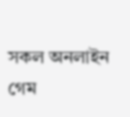সকল অনলাইন গেম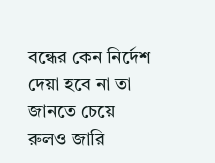বন্ধের কেন নির্দেশ দেয়া হবে না তা জানতে চেয়ে রুলও জারি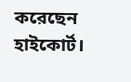করেছেন হাইকোর্ট।